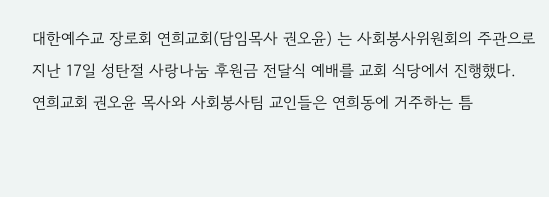대한예수교 장로회 연희교회(담임목사 권오윤) 는 사회봉사위원회의 주관으로 지난 17일 성탄절 사랑나눔 후원금 전달식 예배를 교회 식당에서 진행했다.
연희교회 권오윤 목사와 사회봉사팀 교인들은 연희동에 거주하는 틈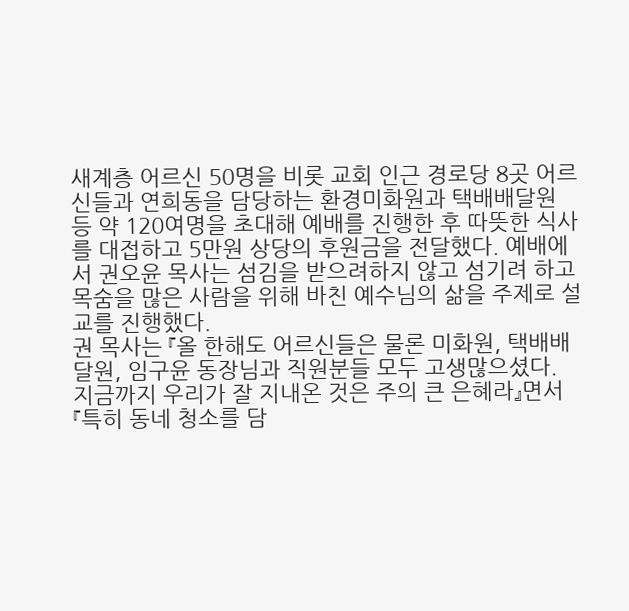새계층 어르신 50명을 비롯 교회 인근 경로당 8곳 어르신들과 연희동을 담당하는 환경미화원과 택배배달원 등 약 120여명을 초대해 예배를 진행한 후 따뜻한 식사를 대접하고 5만원 상당의 후원금을 전달했다. 예배에서 권오윤 목사는 섬김을 받으려하지 않고 섬기려 하고 목숨을 많은 사람을 위해 바친 예수님의 삶을 주제로 설교를 진행했다.
권 목사는 『올 한해도 어르신들은 물론 미화원, 택배배달원, 임구윤 동장님과 직원분들 모두 고생많으셨다. 지금까지 우리가 잘 지내온 것은 주의 큰 은혜라』면서 『특히 동네 청소를 담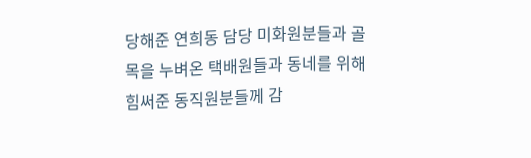당해준 연희동 담당 미화원분들과 골목을 누벼온 택배원들과 동네를 위해 힘써준 동직원분들께 감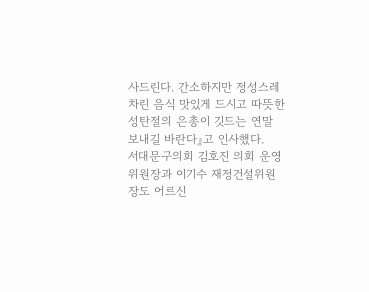사드린다. 간소하지만 정성스레 차린 음식 맛있게 드시고 따뜻한 성탄절의 은총이 깃드는 연말 보내길 바란다』고 인사했다.
서대문구의회 김호진 의회 운영위원장과 이기수 재정건설위원장도 어르신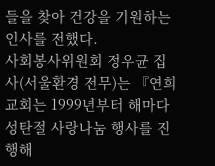들을 찾아 건강을 기원하는 인사를 전했다.
사회봉사위원회 정우균 집사(서울환경 전무)는 『연희교회는 1999년부터 해마다 성탄절 사랑나눔 행사를 진행해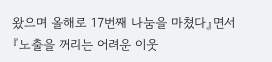왔으며 올해로 17번째 나눔을 마쳤다』면서 『노출을 꺼리는 어려운 이웃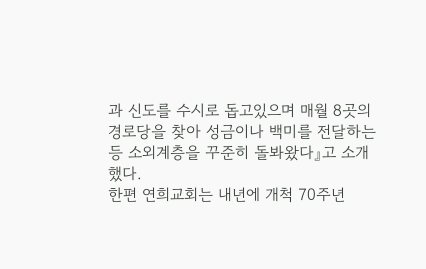과 신도를 수시로 돕고있으며 매월 8곳의 경로당을 찾아 성금이나 백미를 전달하는 등 소외계층을 꾸준히 돌봐왔다』고 소개했다.
한편 연희교회는 내년에 개척 70주년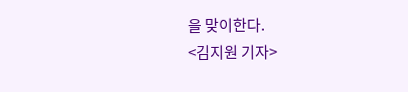을 맞이한다.
<김지원 기자>